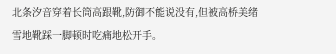北条汐音穿着长筒高跟靴,防御不能说没有,但被高桥美绪雪地靴踩一脚顿时吃痛地松开手。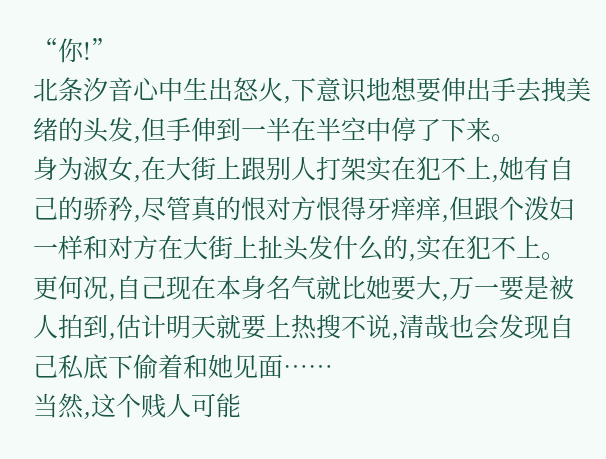“你!”
北条汐音心中生出怒火,下意识地想要伸出手去拽美绪的头发,但手伸到一半在半空中停了下来。
身为淑女,在大街上跟别人打架实在犯不上,她有自己的骄矜,尽管真的恨对方恨得牙痒痒,但跟个泼妇一样和对方在大街上扯头发什么的,实在犯不上。
更何况,自己现在本身名气就比她要大,万一要是被人拍到,估计明天就要上热搜不说,清哉也会发现自己私底下偷着和她见面……
当然,这个贱人可能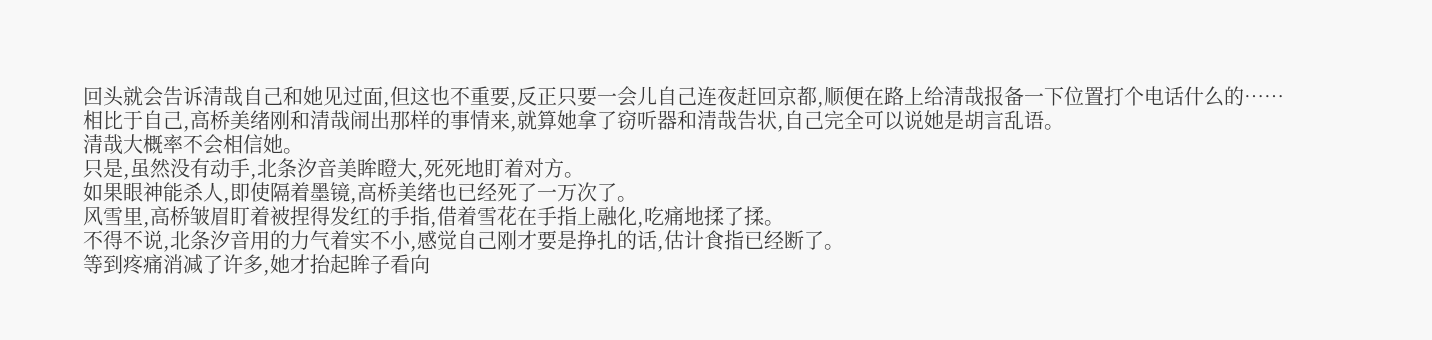回头就会告诉清哉自己和她见过面,但这也不重要,反正只要一会儿自己连夜赶回京都,顺便在路上给清哉报备一下位置打个电话什么的……
相比于自己,高桥美绪刚和清哉闹出那样的事情来,就算她拿了窃听器和清哉告状,自己完全可以说她是胡言乱语。
清哉大概率不会相信她。
只是,虽然没有动手,北条汐音美眸瞪大,死死地盯着对方。
如果眼神能杀人,即使隔着墨镜,高桥美绪也已经死了一万次了。
风雪里,高桥皱眉盯着被捏得发红的手指,借着雪花在手指上融化,吃痛地揉了揉。
不得不说,北条汐音用的力气着实不小,感觉自己刚才要是挣扎的话,估计食指已经断了。
等到疼痛消减了许多,她才抬起眸子看向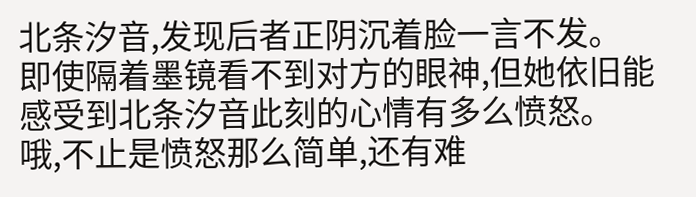北条汐音,发现后者正阴沉着脸一言不发。
即使隔着墨镜看不到对方的眼神,但她依旧能感受到北条汐音此刻的心情有多么愤怒。
哦,不止是愤怒那么简单,还有难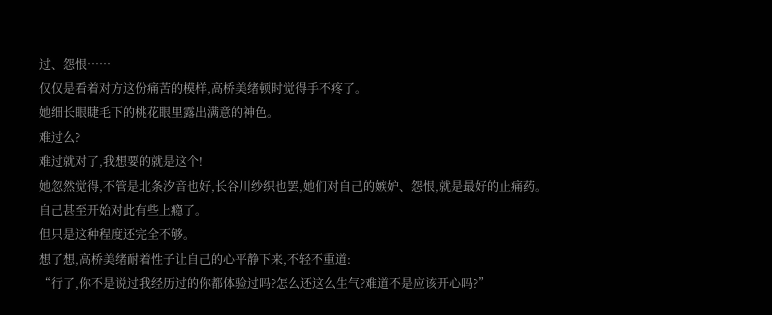过、怨恨……
仅仅是看着对方这份痛苦的模样,高桥美绪顿时觉得手不疼了。
她细长眼睫毛下的桃花眼里露出满意的神色。
难过么?
难过就对了,我想要的就是这个!
她忽然觉得,不管是北条汐音也好,长谷川纱织也罢,她们对自己的嫉妒、怨恨,就是最好的止痛药。
自己甚至开始对此有些上瘾了。
但只是这种程度还完全不够。
想了想,高桥美绪耐着性子让自己的心平静下来,不轻不重道:
“行了,你不是说过我经历过的你都体验过吗?怎么还这么生气?难道不是应该开心吗?”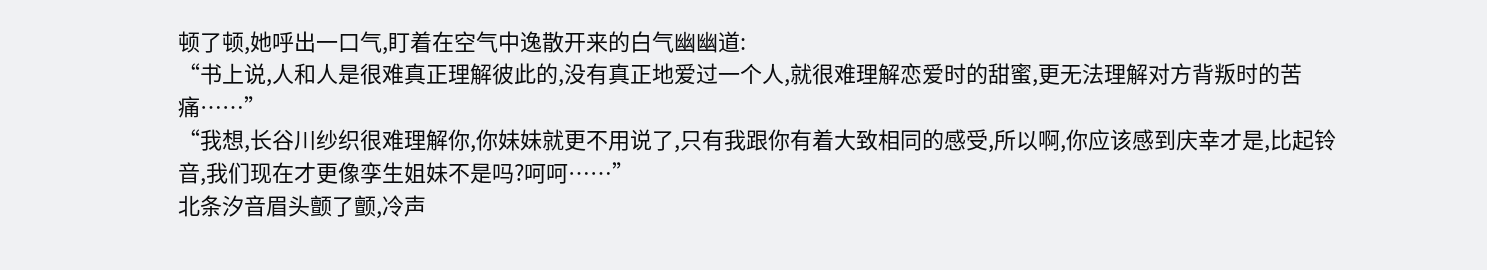顿了顿,她呼出一口气,盯着在空气中逸散开来的白气幽幽道:
“书上说,人和人是很难真正理解彼此的,没有真正地爱过一个人,就很难理解恋爱时的甜蜜,更无法理解对方背叛时的苦痛……”
“我想,长谷川纱织很难理解你,你妹妹就更不用说了,只有我跟你有着大致相同的感受,所以啊,你应该感到庆幸才是,比起铃音,我们现在才更像孪生姐妹不是吗?呵呵……”
北条汐音眉头颤了颤,冷声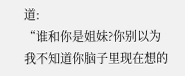道:
“谁和你是姐妹?你别以为我不知道你脑子里现在想的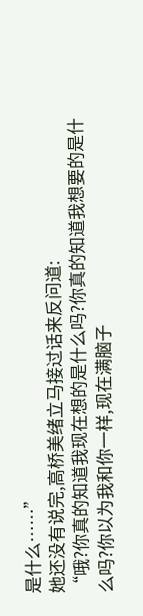是什么……”
她还没有说完,高桥美绪立马接过话来反问道:
“哦?你真的知道我现在想的是什么吗?你真的知道我想要的是什么吗?你以为我和你一样,现在满脑子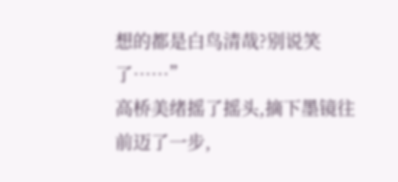想的都是白鸟清哉?别说笑了……”
高桥美绪摇了摇头,摘下墨镜往前迈了一步,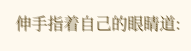伸手指着自己的眼睛道: